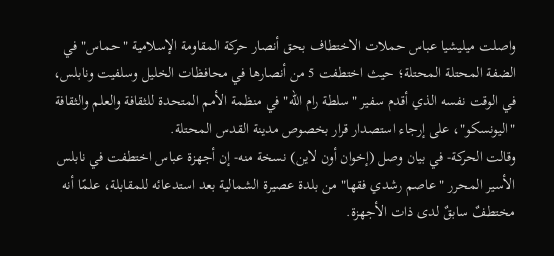واصلت ميليشيا عباس حملات الاختطاف بحق أنصار حركة المقاومة الإسلامية "حماس" في الضفة المحتلة المحتلة؛ حيث اختطفت 5 من أنصارها في محافظات الخليل وسلفيت ونابلس، في الوقت نفسه الذي أقدم سفير "سلطة رام الله" في منظمة الأمم المتحدة للثقافة والعلم والثقافة "اليونسكو"، على إرجاء استصدار قرار بخصوص مدينة القدس المحتلة.
وقالت الحركة- في بيان وصل (إخوان أون لاين) نسخة منه- إن أجهزة عباس اختطفت في نابلس الأسير المحرر "عاصم رشدي فقها" من بلدة عصيرة الشمالية بعد استدعائه للمقابلة، علمًا أنه مختطفٌ سابقٌ لدى ذات الأجهزة.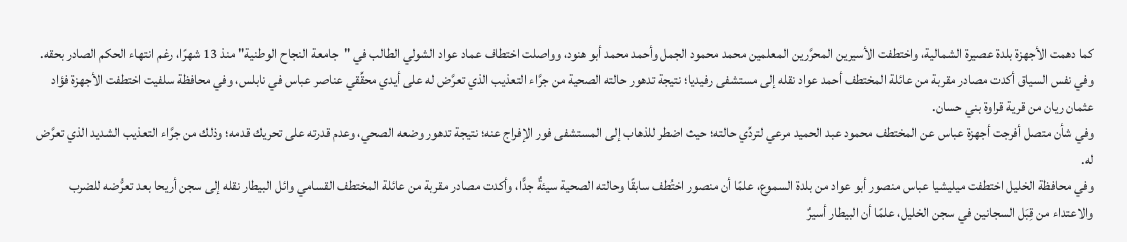كما دهمت الأجهزة بلدة عصيرة الشمالية، واختطفت الأسيرين المحرَّرين المعلمين محمد محمود الجمل وأحمد محمد أبو هنود، وواصلت اختطاف عماد عواد الشولي الطالب في "جامعة النجاح الوطنية" منذ 13 شهرًا، رغم انتهاء الحكم الصادر بحقه.
وفي نفس السياق أكدت مصادر مقربة من عائلة المختطف أحمد عواد نقله إلى مستشفى رفيديا؛ نتيجة تدهور حالته الصحية من جرَّاء التعذيب الذي تعرَّض له على أيدي محقِّقي عناصر عباس في نابلس، وفي محافظة سلفيت اختطفت الأجهزة فؤاد عثمان ريان من قرية قراوة بني حسان.
وفي شأن متصل أفرجت أجهزة عباس عن المختطف محمود عبد الحميد مرعي لتردِّي حالته؛ حيث اضطر للذهاب إلى المستشفى فور الإفراج عنه؛ نتيجة تدهور وضعه الصحي، وعدم قدرته على تحريك قدمه؛ وذلك من جرَّاء التعذيب الشديد الذي تعرَّض له.
وفي محافظة الخليل اختطفت ميليشيا عباس منصور أبو عواد من بلدة السموع، علمًا أن منصور اختُطف سابقًا وحالته الصحية سيئةٌ جدًّا، وأكدت مصادر مقربة من عائلة المختطف القسامي وائل البيطار نقله إلى سجن أريحا بعد تعرُّضه للضرب والاعتداء من قِبَل السجانين في سجن الخليل، علمًا أن البيطار أسيرٌ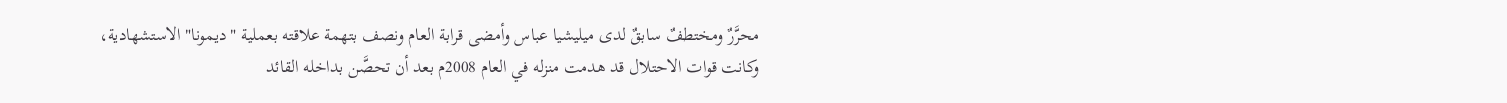محرَّرٌ ومختطفٌ سابقٌ لدى ميليشيا عباس وأمضى قرابة العام ونصف بتهمة علاقته بعملية "ديمونا" الاستشهادية، وكانت قوات الاحتلال قد هدمت منزله في العام 2008م بعد أن تحصَّن بداخله القائد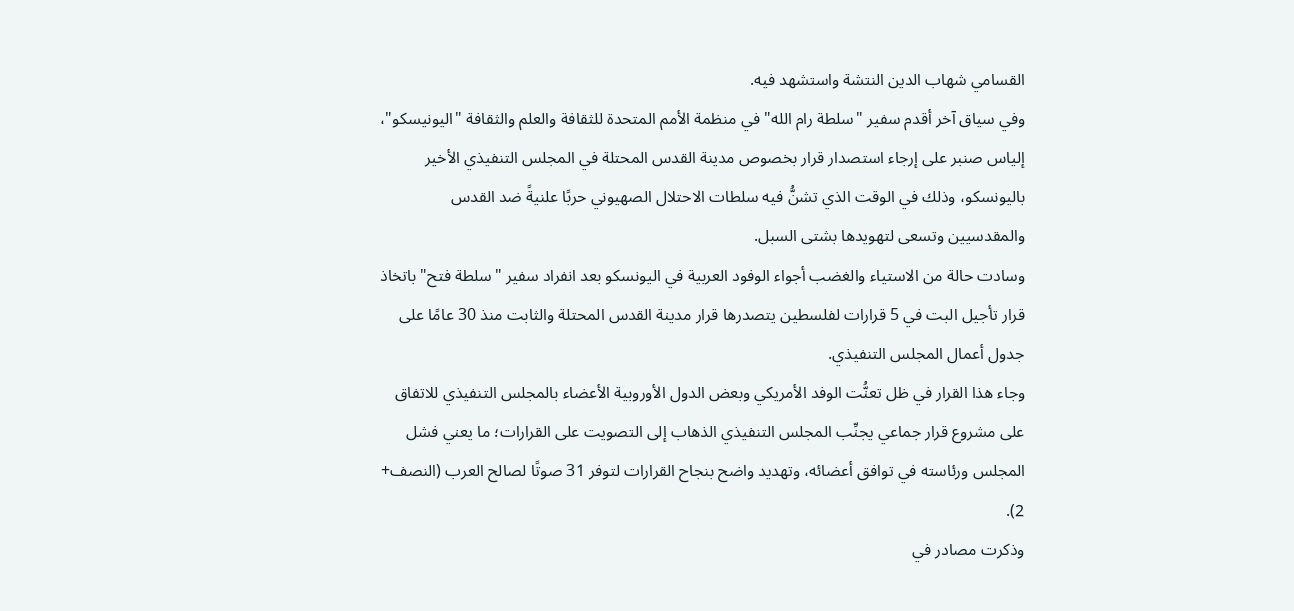القسامي شهاب الدين النتشة واستشهد فيه.
وفي سياق آخر أقدم سفير "سلطة رام الله" في منظمة الأمم المتحدة للثقافة والعلم والثقافة "اليونيسكو"، إلياس صنبر على إرجاء استصدار قرار بخصوص مدينة القدس المحتلة في المجلس التنفيذي الأخير باليونسكو، وذلك في الوقت الذي تشنُّ فيه سلطات الاحتلال الصهيوني حربًا علنيةً ضد القدس والمقدسيين وتسعى لتهويدها بشتى السبل.
وسادت حالة من الاستياء والغضب أجواء الوفود العربية في اليونسكو بعد انفراد سفير "سلطة فتح" باتخاذ قرار تأجيل البت في 5 قرارات لفلسطين يتصدرها قرار مدينة القدس المحتلة والثابت منذ 30 عامًا على جدول أعمال المجلس التنفيذي.
وجاء هذا القرار في ظل تعنُّت الوفد الأمريكي وبعض الدول الأوروبية الأعضاء بالمجلس التنفيذي للاتفاق على مشروع قرار جماعي يجنِّب المجلس التنفيذي الذهاب إلى التصويت على القرارات؛ ما يعني فشل المجلس ورئاسته في توافق أعضائه، وتهديد واضح بنجاح القرارات لتوفر 31 صوتًا لصالح العرب (النصف+ 2).
وذكرت مصادر في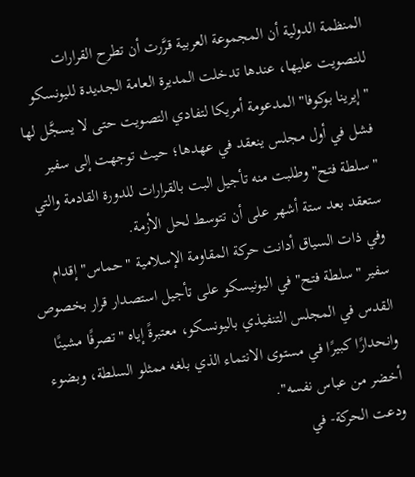المنظمة الدولية أن المجموعة العربية قرَّرت أن تطرح القرارات للتصويت عليها، عندها تدخلت المديرة العامة الجديدة لليونسكو "إيرينا بوكوفا" المدعومة أمريكا لتفادي التصويت حتى لا يسجَّل لها فشل في أول مجلس ينعقد في عهدها؛ حيث توجهت إلى سفير "سلطة فتح" وطلبت منه تأجيل البت بالقرارات للدورة القادمة والتي ستعقد بعد ستة أشهر على أن تتوسط لحل الأزمة.
وفي ذات السياق أدانت حركة المقاومة الإسلامية "حماس" إقدام سفير "سلطة فتح" في اليونيسكو على تأجيل استصدار قرار بخصوص القدس في المجلس التنفيذي باليونسكو، معتبرةً إياه "تصرفًا مشينًا وانحدارًا كبيرًا في مستوى الانتماء الذي بلغه ممثلو السلطة، وبضوء أخضر من عباس نفسه".
ودعت الحركة- في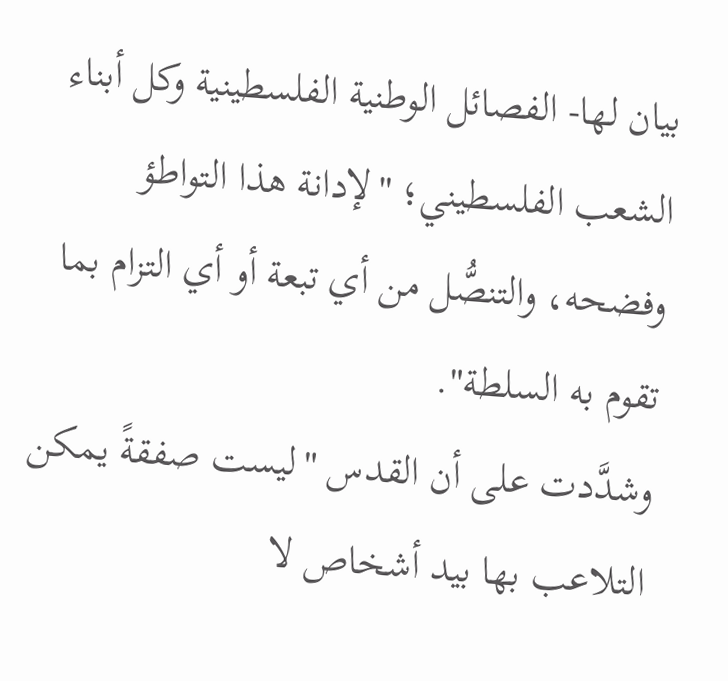بيان لها- الفصائل الوطنية الفلسطينية وكل أبناء الشعب الفلسطيني؛ "لإدانة هذا التواطؤ وفضحه، والتنصُّل من أي تبعة أو أي التزام بما تقوم به السلطة".
وشدَّدت على أن القدس "ليست صفقةً يمكن التلاعب بها بيد أشخاص لا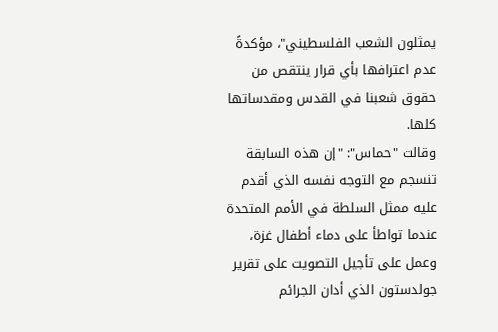يمثلون الشعب الفلسطيني"، مؤكدةً عدم اعترافها بأي قرار ينتقص من حقوق شعبنا في القدس ومقدساتها كلها.
وقالت "حماس": "إن هذه السابقة تنسجم مع التوجه نفسه الذي أقدم عليه ممثل السلطة في الأمم المتحدة عندما تواطأ على دماء أطفال غزة، وعمل على تأجيل التصويت على تقرير جولدستون الذي أدان الجرائم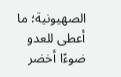الصهيونية؛ ما أعطى للعدو ضوءًا أخضر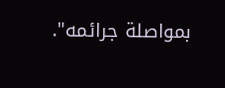بمواصلة جرائمه".